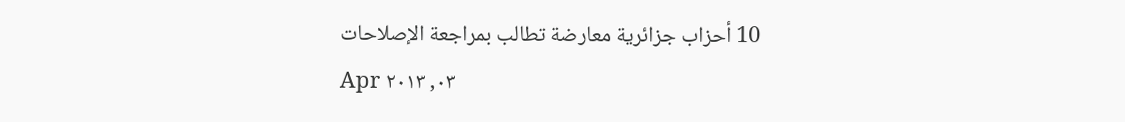10 أحزاب جزائرية معارضة تطالب بمراجعة الإصلاحات
Apr ٠٣, ٢٠١٣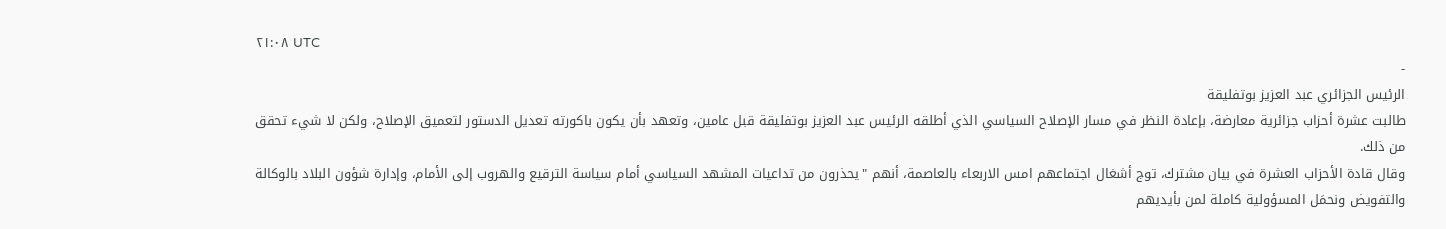٢١:٠٨ UTC
-
الرئيس الجزائري عبد العزيز بوتفليقة
طالبت عشرة أحزاب جزائرية معارضة، بإعادة النظر في مسار الإصلاح السياسي الذي أطلقه الرئيس عبد العزيز بوتفليقة قبل عامين، وتعهد بأن يكون باكورته تعديل الدستور لتعميق الإصلاح، ولكن لا شيء تحقق من ذلك.
وقال قادة الأحزاب العشرة في بيان مشترك، توج أشغال اجتماعهم امس الاربعاء بالعاصمة، أنهم "يحذرون من تداعيات المشهد السياسي أمام سياسة الترقيع والهروب إلى الأمام، وإدارة شؤون البلاد بالوكالة والتفويض ونحمَل المسؤولية كاملة لمن بأيديهم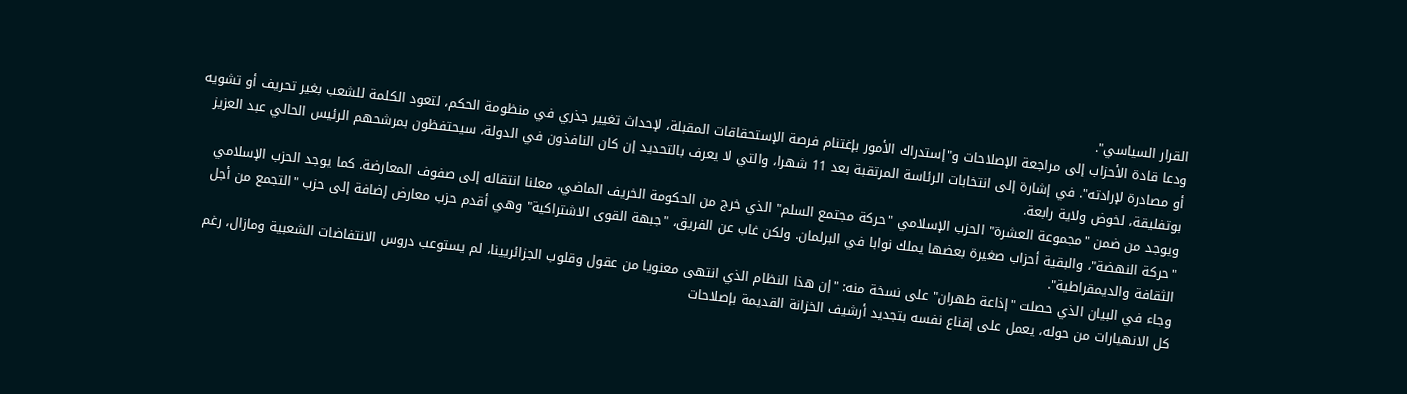القرار السياسي".
ودعا قادة الأحزاب إلى مراجعة الإصلاحات و"إستدراك الأمور بإغتنام فرصة الإستحقاقات المقبلة، لإحداث تغيير جذري في منظومة الحكم، لتعود الكلمة للشعب بغير تحريف أو تشويه أو مصادرة لإرادته". في إشارة إلى انتخابات الرئاسة المرتقبة بعد 11 شهرا، والتي لا يعرف بالتحديد إن كان النافذون في الدولة، سيحتفظون بمرشحهم الرئيس الحالي عبد العزيز بوتفليقة، لخوض ولاية رابعة.
ويوجد من ضمن "مجموعة العشرة" الحزب الإسلامي "حركة مجتمع السلم" الذي خرج من الحكومة الخريف الماضي، معلنا انتقاله إلى صفوف المعارضة. كما يوجد الحزب الإسلامي "حركة النهضة"، والبقية أحزاب صغيرة بعضها يملك نوابا في البرلمان. ولكن غاب عن الفريق، "جبهة القوى الاشتراكية" وهي أقدم حزب معارض إضافة إلى حزب "التجمع من أجل الثقافة والديمقراطية".
وجاء في البيان الذي حصلت "إذاعة طهران" على نسخة منه: "إن هذا النظام الذي انتهى معنويا من عقول وقلوب الجزائريينا، لم يستوعب دروس الانتفاضات الشعبية ومازال، رغم كل الانهيارات من حوله، يعمل على إقناع نفسه بتجديد أرشيف الخزانة القديمة بإصلاحات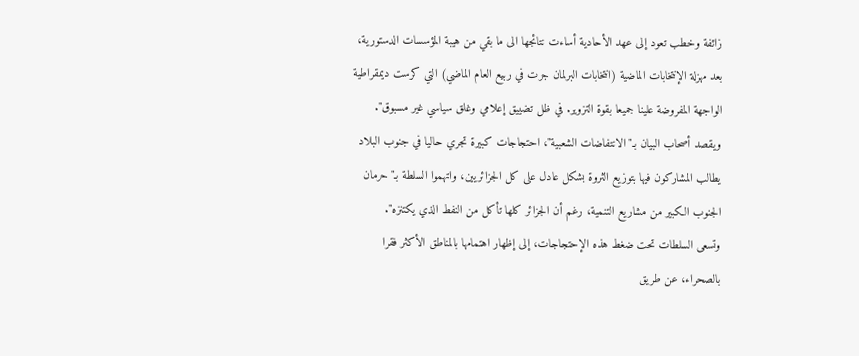زائفة وخطب تعود إلى عهد الأحادية أساءت نتائجها الى ما بقي من هيبة المؤسسات الدستورية، بعد مهزلة الإنتخابات الماضية (انتخابات البرلمان جرت في ربيع العام الماضي) التي كرست ديمقراطية الواجهة المفروضة علينا جميعا بقوة التزوير. في ظل تضييق إعلامي وغلق سياسي غير مسبوق". ويقصد أصحاب البيان بـ"الانتفاضات الشعبية"، احتجاجات كبيرة تجري حاليا في جنوب البلاد يطالب المشاركون فيها بتوزيع الثروة بشكل عادل على كل الجزائريين، واتهموا السلطة بـ"حرمان الجنوب الكبير من مشاريع التنمية، رغم أن الجزائر كلها تأكل من النفط الذي يكتنزه".
وتسعى السلطات تحت ضغط هذه الإحتجاجات، إلى إظهار اهتمامها بالمناطق الأكثر فقرا بالصحراء، عن طريق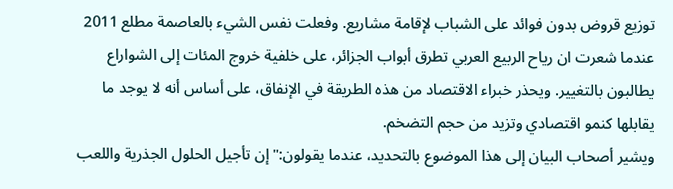توزيع قروض بدون فوائد على الشباب لإقامة مشاريع. وفعلت نفس الشيء بالعاصمة مطلع 2011 عندما شعرت ان رياح الربيع العربي تطرق أبواب الجزائر، على خلفية خروج المئات إلى الشواراع يطالبون بالتغيير. ويحذر خبراء الاقتصاد من هذه الطريقة في الإنفاق، على أساس أنه لا يوجد ما يقابلها كنمو اقتصادي وتزيد من حجم التضخم.
ويشير أصحاب البيان إلى هذا الموضوع بالتحديد، عندما يقولون:"إن تأجيل الحلول الجذرية واللعب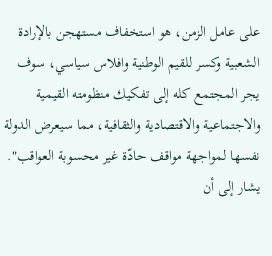على عامل الزمن، هو استخفاف مستهجن بالإرادة الشعبية وكسر للقيم الوطنية وافلاس سياسي، سوف يجر المجتمع كله إلى تفكيك منظومته القيمية والاجتماعية والاقتصادية والثقافية، مما سيعرض الدولة نفسها لمواجهة مواقف حادّة غير محسوبة العواقب".
يشار إلى أن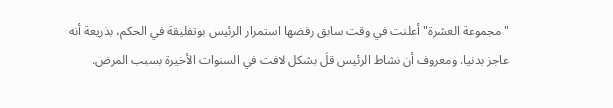"مجموعة العشرة" أعلنت في وقت سابق رفضها استمرار الرئيس بوتفليقة في الحكم، بذريعة أنه عاجز بدنيا. ومعروف أن نشاط الرئيس قلَ بشكل لافت في السنوات الأخيرة بسبب المرض.